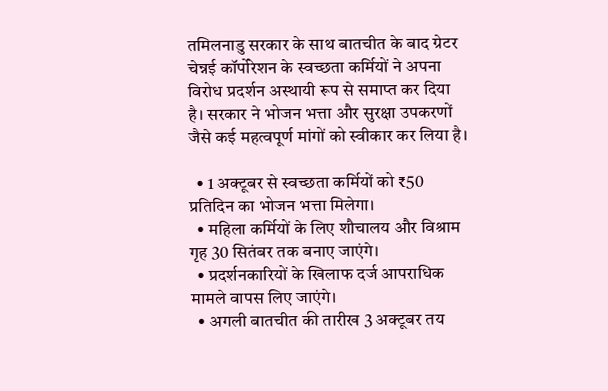तमिलनाडु सरकार के साथ बातचीत के बाद ग्रेटर चेन्नई कॉर्पोरेशन के स्वच्छता कर्मियों ने अपना विरोध प्रदर्शन अस्थायी रूप से समाप्त कर दिया है। सरकार ने भोजन भत्ता और सुरक्षा उपकरणों जैसे कई महत्वपूर्ण मांगों को स्वीकार कर लिया है।

  • 1 अक्टूबर से स्वच्छता कर्मियों को ₹50 प्रतिदिन का भोजन भत्ता मिलेगा।
  • महिला कर्मियों के लिए शौचालय और विश्राम गृह 30 सितंबर तक बनाए जाएंगे।
  • प्रदर्शनकारियों के खिलाफ दर्ज आपराधिक मामले वापस लिए जाएंगे।
  • अगली बातचीत की तारीख 3 अक्टूबर तय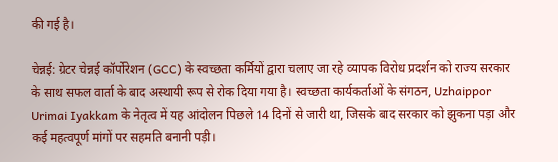की गई है।

चेन्नई: ग्रेटर चेन्नई कॉर्पोरेशन (GCC) के स्वच्छता कर्मियों द्वारा चलाए जा रहे व्यापक विरोध प्रदर्शन को राज्य सरकार के साथ सफल वार्ता के बाद अस्थायी रूप से रोक दिया गया है। स्वच्छता कार्यकर्ताओं के संगठन, Uzhaippor Urimai Iyakkam के नेतृत्व में यह आंदोलन पिछले 14 दिनों से जारी था, जिसके बाद सरकार को झुकना पड़ा और कई महत्वपूर्ण मांगों पर सहमति बनानी पड़ी।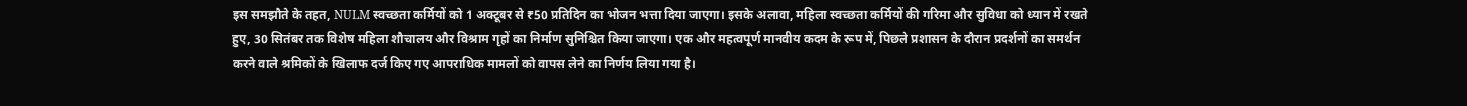इस समझौते के तहत, NULM स्वच्छता कर्मियों को 1 अक्टूबर से ₹50 प्रतिदिन का भोजन भत्ता दिया जाएगा। इसके अलावा, महिला स्वच्छता कर्मियों की गरिमा और सुविधा को ध्यान में रखते हुए, 30 सितंबर तक विशेष महिला शौचालय और विश्राम गृहों का निर्माण सुनिश्चित किया जाएगा। एक और महत्वपूर्ण मानवीय कदम के रूप में, पिछले प्रशासन के दौरान प्रदर्शनों का समर्थन करने वाले श्रमिकों के खिलाफ दर्ज किए गए आपराधिक मामलों को वापस लेने का निर्णय लिया गया है।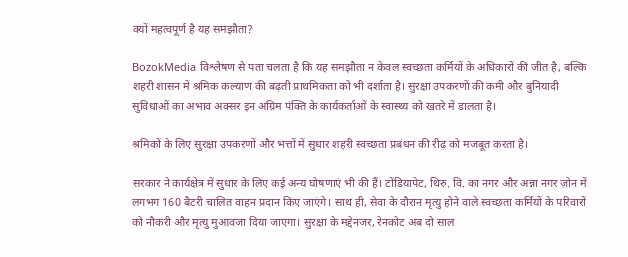क्यों महत्वपूर्ण है यह समझौता?

BozokMedia विश्लेषण से पता चलता है कि यह समझौता न केवल स्वच्छता कर्मियों के अधिकारों की जीत है, बल्कि शहरी शासन में श्रमिक कल्याण की बढ़ती प्राथमिकता को भी दर्शाता है। सुरक्षा उपकरणों की कमी और बुनियादी सुविधाओं का अभाव अक्सर इन अग्रिम पंक्ति के कार्यकर्ताओं के स्वास्थ्य को खतरे में डालता है।

श्रमिकों के लिए सुरक्षा उपकरणों और भत्तों में सुधार शहरी स्वच्छता प्रबंधन की रीढ़ को मजबूत करता है।

सरकार ने कार्यक्षेत्र में सुधार के लिए कई अन्य घोषणाएं भी की हैं। टोंडियापेट, थिरु. वि. का नगर और अन्ना नगर ज़ोन में लगभग 160 बैटरी चालित वाहन प्रदान किए जाएंगे। साथ ही, सेवा के दौरान मृत्यु होने वाले स्वच्छता कर्मियों के परिवारों को नौकरी और मृत्यु मुआवजा दिया जाएगा। सुरक्षा के मद्देनजर, रेनकोट अब दो साल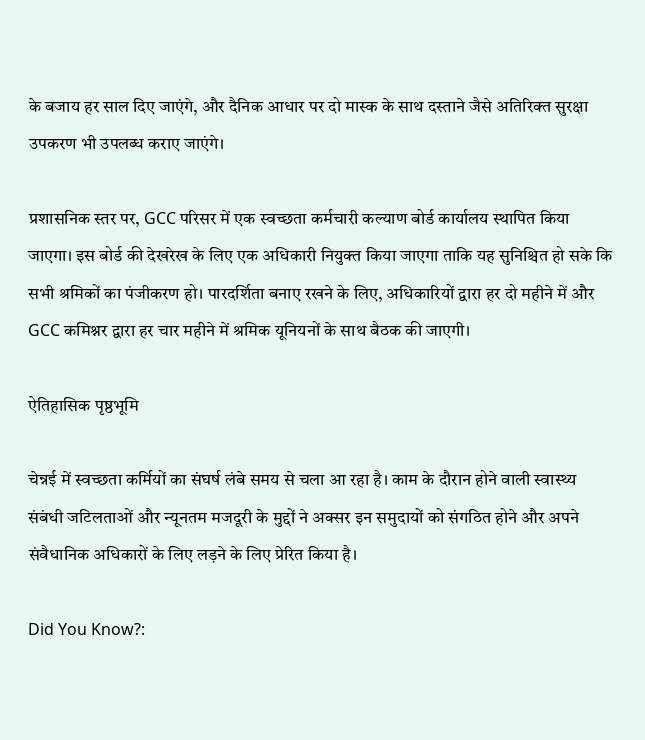के बजाय हर साल दिए जाएंगे, और दैनिक आधार पर दो मास्क के साथ दस्ताने जैसे अतिरिक्त सुरक्षा उपकरण भी उपलब्ध कराए जाएंगे।

प्रशासनिक स्तर पर, GCC परिसर में एक स्वच्छता कर्मचारी कल्याण बोर्ड कार्यालय स्थापित किया जाएगा। इस बोर्ड की देखरेख के लिए एक अधिकारी नियुक्त किया जाएगा ताकि यह सुनिश्चित हो सके कि सभी श्रमिकों का पंजीकरण हो। पारदर्शिता बनाए रखने के लिए, अधिकारियों द्वारा हर दो महीने में और GCC कमिश्नर द्वारा हर चार महीने में श्रमिक यूनियनों के साथ बैठक की जाएगी।

ऐतिहासिक पृष्ठभूमि

चेन्नई में स्वच्छता कर्मियों का संघर्ष लंबे समय से चला आ रहा है। काम के दौरान होने वाली स्वास्थ्य संबंधी जटिलताओं और न्यूनतम मजदूरी के मुद्दों ने अक्सर इन समुदायों को संगठित होने और अपने संवैधानिक अधिकारों के लिए लड़ने के लिए प्रेरित किया है।

Did You Know?: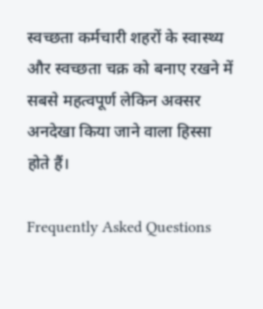स्वच्छता कर्मचारी शहरों के स्वास्थ्य और स्वच्छता चक्र को बनाए रखने में सबसे महत्वपूर्ण लेकिन अक्सर अनदेखा किया जाने वाला हिस्सा होते हैं।

Frequently Asked Questions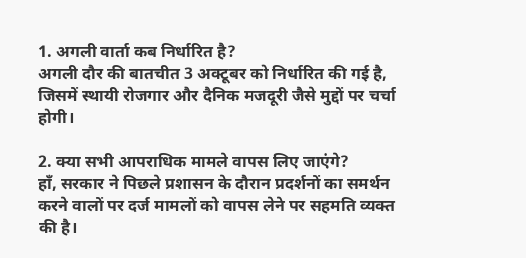1. अगली वार्ता कब निर्धारित है?
अगली दौर की बातचीत 3 अक्टूबर को निर्धारित की गई है, जिसमें स्थायी रोजगार और दैनिक मजदूरी जैसे मुद्दों पर चर्चा होगी।

2. क्या सभी आपराधिक मामले वापस लिए जाएंगे?
हाँ, सरकार ने पिछले प्रशासन के दौरान प्रदर्शनों का समर्थन करने वालों पर दर्ज मामलों को वापस लेने पर सहमति व्यक्त की है।